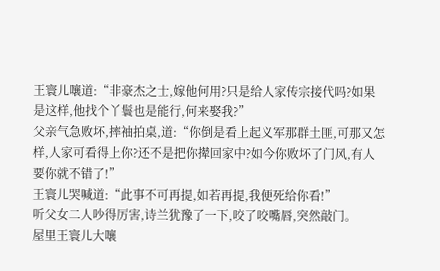王寰儿嚷道:“非豪杰之士,嫁他何用?只是给人家传宗接代吗?如果是这样,他找个丫鬟也是能行,何来娶我?”
父亲气急败坏,摔袖拍桌,道:“你倒是看上起义军那群土匪,可那又怎样,人家可看得上你?还不是把你撵回家中?如今你败坏了门风,有人要你就不错了!”
王寰儿哭喊道:“此事不可再提,如若再提,我便死给你看!”
听父女二人吵得厉害,诗兰犹豫了一下,咬了咬嘴唇,突然敲门。
屋里王寰儿大嚷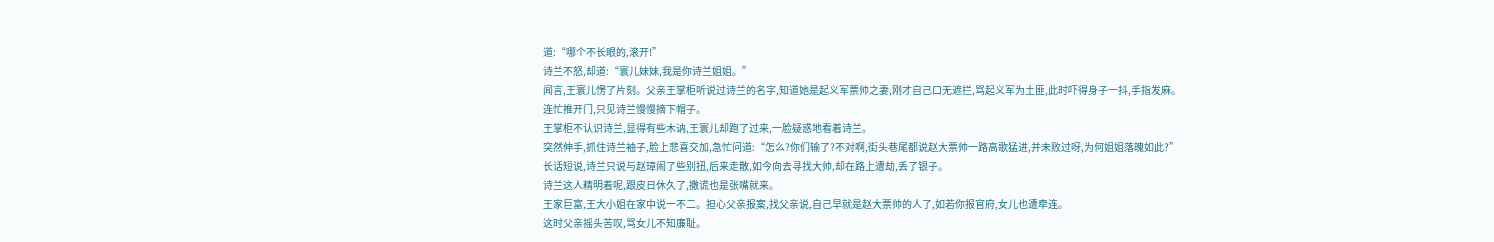道:“哪个不长眼的,滚开!”
诗兰不怒,却道:“寰儿妹妹,我是你诗兰姐姐。”
闻言,王寰儿愣了片刻。父亲王掌柜听说过诗兰的名字,知道她是起义军票帅之妻,刚才自己口无遮拦,骂起义军为土匪,此时吓得身子一抖,手指发麻。
连忙推开门,只见诗兰慢慢摘下帽子。
王掌柜不认识诗兰,显得有些木讷,王寰儿却跑了过来,一脸疑惑地看着诗兰。
突然伸手,抓住诗兰袖子,脸上悲喜交加,急忙问道:“怎么?你们输了?不对啊,街头巷尾都说赵大票帅一路高歌猛进,并未败过呀,为何姐姐落魄如此?”
长话短说,诗兰只说与赵璋闹了些别扭,后来走散,如今向去寻找大帅,却在路上遭劫,丢了银子。
诗兰这人精明着呢,跟皮日休久了,撒谎也是张嘴就来。
王家巨富,王大小姐在家中说一不二。担心父亲报案,找父亲说,自己早就是赵大票帅的人了,如若你报官府,女儿也遭牵连。
这时父亲摇头苦叹,骂女儿不知廉耻。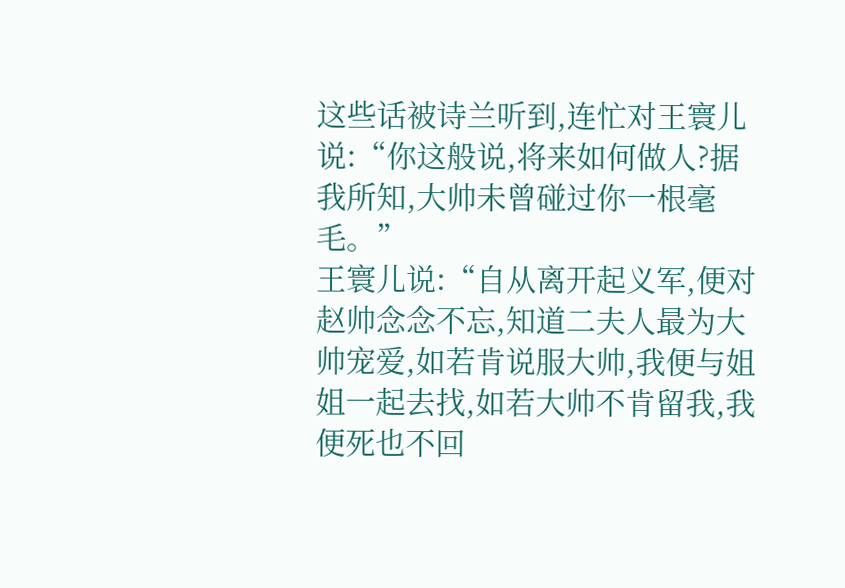这些话被诗兰听到,连忙对王寰儿说:“你这般说,将来如何做人?据我所知,大帅未曾碰过你一根毫毛。”
王寰儿说:“自从离开起义军,便对赵帅念念不忘,知道二夫人最为大帅宠爱,如若肯说服大帅,我便与姐姐一起去找,如若大帅不肯留我,我便死也不回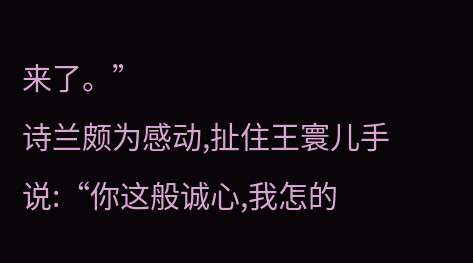来了。”
诗兰颇为感动,扯住王寰儿手说:“你这般诚心,我怎的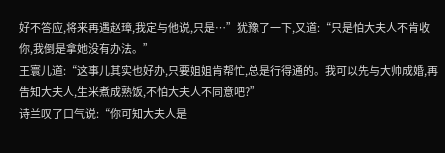好不答应,将来再遇赵璋,我定与他说,只是…”犹豫了一下,又道:“只是怕大夫人不肯收你,我倒是拿她没有办法。”
王寰儿道:“这事儿其实也好办,只要姐姐肯帮忙,总是行得通的。我可以先与大帅成婚,再告知大夫人,生米煮成熟饭,不怕大夫人不同意吧?”
诗兰叹了口气说:“你可知大夫人是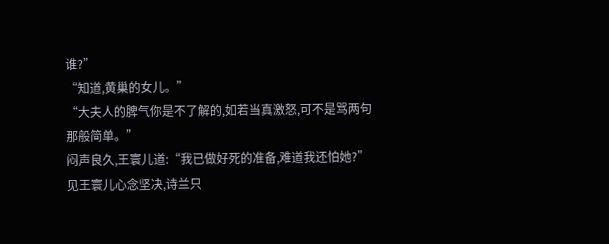谁?”
“知道,黄巢的女儿。”
“大夫人的脾气你是不了解的,如若当真激怒,可不是骂两句那般简单。”
闷声良久,王寰儿道:“我已做好死的准备,难道我还怕她?”
见王寰儿心念坚决,诗兰只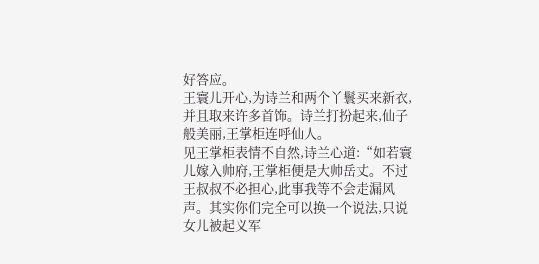好答应。
王寰儿开心,为诗兰和两个丫鬟买来新衣,并且取来许多首饰。诗兰打扮起来,仙子般美丽,王掌柜连呼仙人。
见王掌柜表情不自然,诗兰心道:“如若寰儿嫁入帅府,王掌柜便是大帅岳丈。不过王叔叔不必担心,此事我等不会走漏风声。其实你们完全可以换一个说法,只说女儿被起义军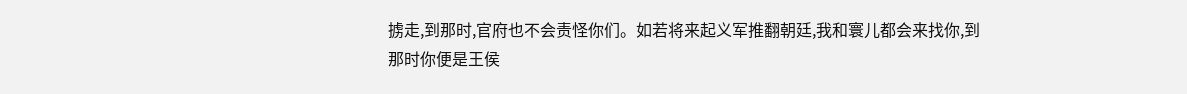掳走,到那时,官府也不会责怪你们。如若将来起义军推翻朝廷,我和寰儿都会来找你,到那时你便是王侯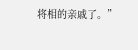将相的亲戚了。”